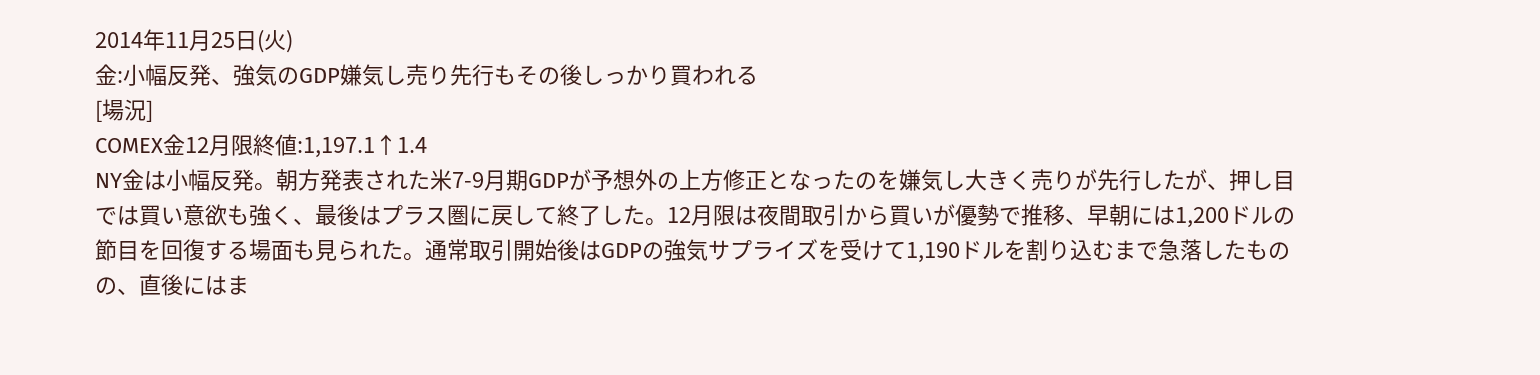2014年11月25日(火)
金:小幅反発、強気のGDP嫌気し売り先行もその後しっかり買われる
[場況]
COMEX金12月限終値:1,197.1↑1.4
NY金は小幅反発。朝方発表された米7-9月期GDPが予想外の上方修正となったのを嫌気し大きく売りが先行したが、押し目では買い意欲も強く、最後はプラス圏に戻して終了した。12月限は夜間取引から買いが優勢で推移、早朝には1,200ドルの節目を回復する場面も見られた。通常取引開始後はGDPの強気サプライズを受けて1,190ドルを割り込むまで急落したものの、直後にはま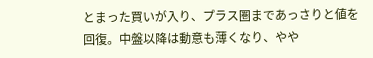とまった買いが入り、プラス圏まであっさりと値を回復。中盤以降は動意も薄くなり、やや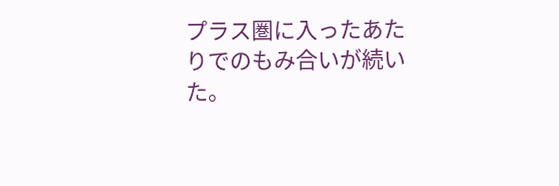プラス圏に入ったあたりでのもみ合いが続いた。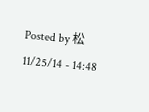Posted by 松 11/25/14 - 14:48